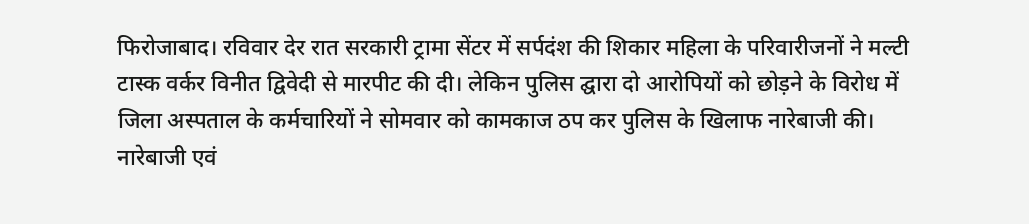फिरोजाबाद। रविवार देर रात सरकारी ट्रामा सेंटर में सर्पदंश की शिकार महिला के परिवारीजनों ने मल्टी टास्क वर्कर विनीत द्विवेदी से मारपीट की दी। लेकिन पुलिस द्घारा दो आरोपियों को छोड़ने के विरोध में जिला अस्पताल के कर्मचारियों ने सोमवार को कामकाज ठप कर पुलिस के खिलाफ नारेबाजी की। नारेबाजी एवं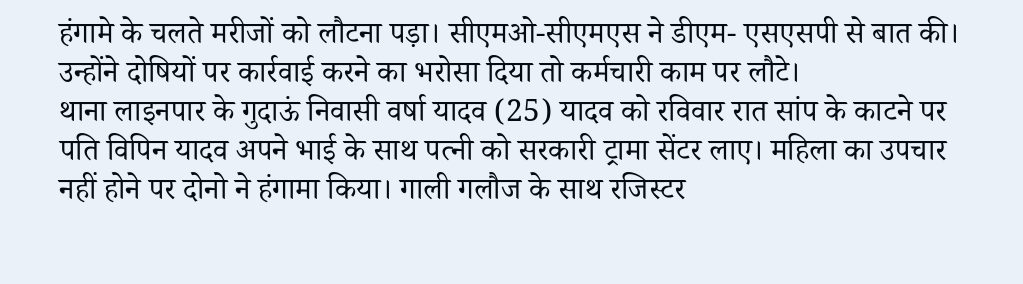हंगामे के चलते मरीजों को लौटना पड़ा। सीएमओ-सीएमएस ने डीएम- एसएसपी से बात की। उन्होंने दोषियों पर कार्रवाई करने का भरोसा दिया तो कर्मचारी काम पर लौटे।
थाना लाइनपार के गुदाऊं निवासी वर्षा यादव (25) यादव को रविवार रात सांप के काटने पर पति विपिन यादव अपने भाई के साथ पत्नी को सरकारी ट्रामा सेंटर लाए। महिला का उपचार नहीं होने पर दोनो ने हंगामा किया। गाली गलौज के साथ रजिस्टर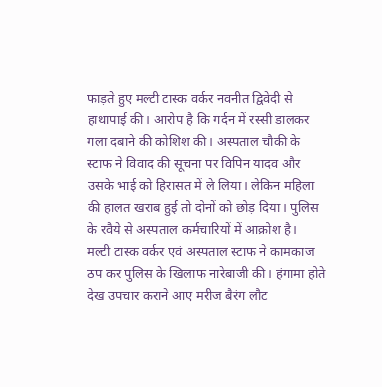फाड़ते हुए मल्टी टास्क वर्कर नवनीत द्विवेदी से हाथापाई की। आरोप है कि गर्दन में रस्सी डालकर गला दबाने की कोशिश की। अस्पताल चौकी के स्टाफ ने विवाद की सूचना पर विपिन यादव और उसके भाई को हिरासत में ले लिया। लेकिन महिला की हालत खराब हुई तो दोनों को छोड़ दिया। पुलिस के रवैये से अस्पताल कर्मचारियों में आक्रोश है।
मल्टी टास्क वर्कर एवं अस्पताल स्टाफ ने कामकाज ठप कर पुलिस के खिलाफ नारेबाजी की। हंगामा होते देख उपचार कराने आए मरीज बैरंग लौट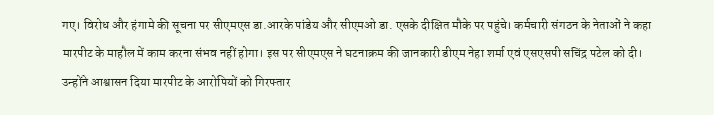गए। विरोध और हंगामे की सूचना पर सीएमएस डा.आरके पांडेय और सीएमओ डा. एसके दीक्षित मौके पर पहुंचे। कर्मचारी संगठन के नेताओं ने कहा मारपीट के माहौल में काम करना संभव नहीं होगा। इस पर सीएमएस ने घटनाक्रम की जानकारी डीएम नेहा शर्मा एवं एसएसपी सचिंद्र पटेल को दी। उन्होंने आश्वासन दिया मारपीट के आरोपियों को गिरफ्तार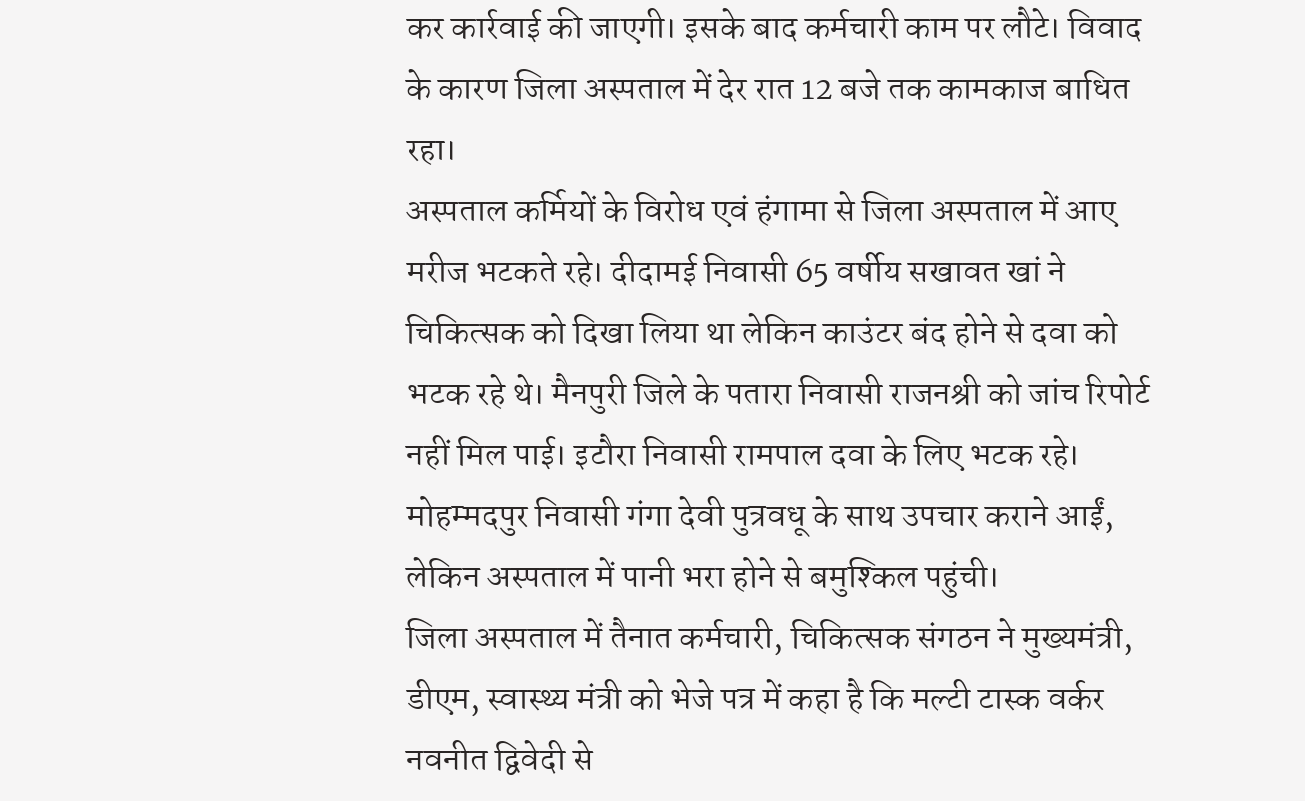कर कार्रवाई की जाएगी। इसके बाद कर्मचारी काम पर लौटे। विवाद के कारण जिला अस्पताल में देर रात 12 बजे तक कामकाज बाधित रहा।
अस्पताल कर्मियों के विरोध एवं हंगामा से जिला अस्पताल में आए मरीज भटकते रहे। दीदामई निवासी 65 वर्षीय सखावत खां ने चिकित्सक को दिखा लिया था लेकिन काउंटर बंद होने से दवा को भटक रहे थे। मैनपुरी जिले के पतारा निवासी राजनश्री को जांच रिपोर्ट नहीं मिल पाई। इटौरा निवासी रामपाल दवा के लिए भटक रहे। मोहम्मदपुर निवासी गंगा देवी पुत्रवधू के साथ उपचार कराने आईं, लेकिन अस्पताल में पानी भरा होने से बमुश्किल पहुंची।
जिला अस्पताल में तैनात कर्मचारी, चिकित्सक संगठन ने मुख्यमंत्री, डीएम, स्वास्थ्य मंत्री को भेजे पत्र में कहा है कि मल्टी टास्क वर्कर नवनीत द्विवेदी से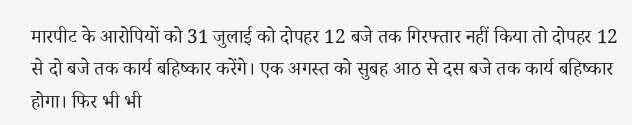मारपीट के आरोपियों को 31 जुलाई को दोपहर 12 बजे तक गिरफ्तार नहीं किया तो दोपहर 12 से दो बजे तक कार्य बहिष्कार करेंगे। एक अगस्त को सुबह आठ से दस बजे तक कार्य बहिष्कार होगा। फिर भी भी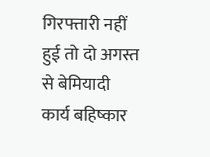गिरफ्तारी नहीं हुई तो दो अगस्त से बेमियादी कार्य बहिष्कार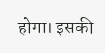होगा। इसकी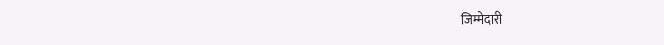जिम्मेदारी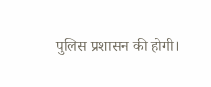पुलिस प्रशासन की होगी।